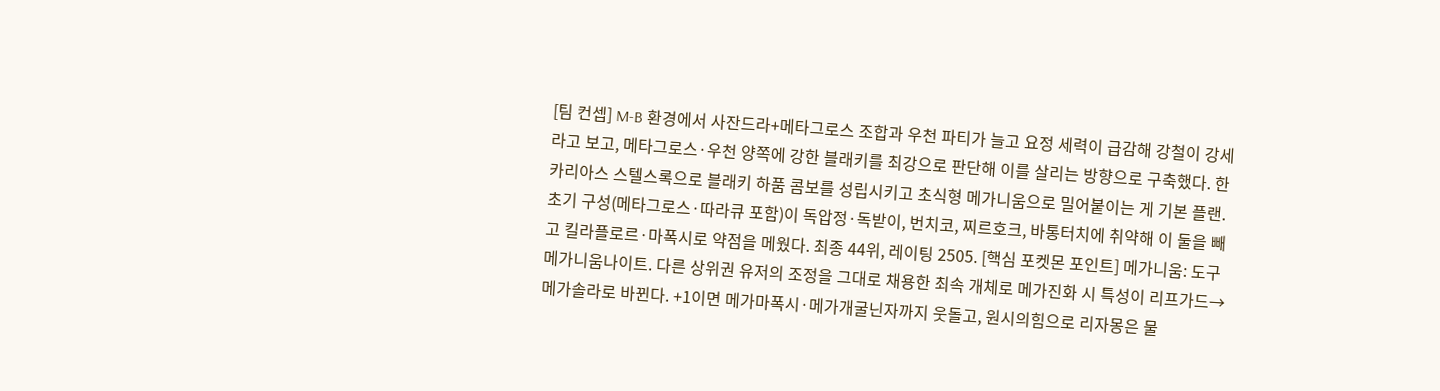[팀 컨셉] M-B 환경에서 사잔드라+메타그로스 조합과 우천 파티가 늘고 요정 세력이 급감해 강철이 강세라고 보고, 메타그로스·우천 양쪽에 강한 블래키를 최강으로 판단해 이를 살리는 방향으로 구축했다. 한카리아스 스텔스록으로 블래키 하품 콤보를 성립시키고 초식형 메가니움으로 밀어붙이는 게 기본 플랜. 초기 구성(메타그로스·따라큐 포함)이 독압정·독받이, 번치코, 찌르호크, 바통터치에 취약해 이 둘을 빼고 킬라플로르·마폭시로 약점을 메웠다. 최종 44위, 레이팅 2505. [핵심 포켓몬 포인트] 메가니움: 도구 메가니움나이트. 다른 상위권 유저의 조정을 그대로 채용한 최속 개체로 메가진화 시 특성이 리프가드→메가솔라로 바뀐다. +1이면 메가마폭시·메가개굴닌자까지 웃돌고, 원시의힘으로 리자몽은 물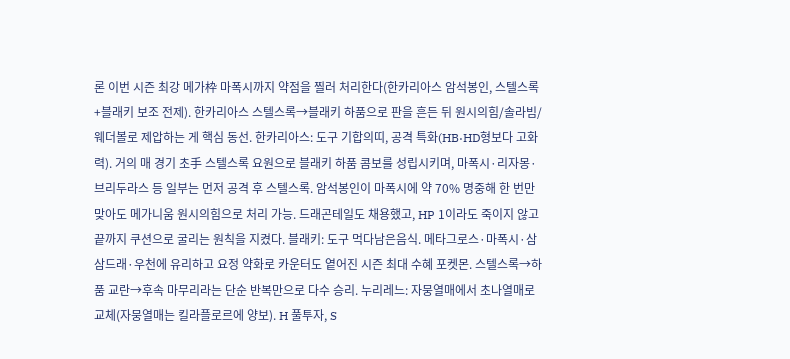론 이번 시즌 최강 메가枠 마폭시까지 약점을 찔러 처리한다(한카리아스 암석봉인, 스텔스록+블래키 보조 전제). 한카리아스 스텔스록→블래키 하품으로 판을 흔든 뒤 원시의힘/솔라빔/웨더볼로 제압하는 게 핵심 동선. 한카리아스: 도구 기합의띠, 공격 특화(HB·HD형보다 고화력). 거의 매 경기 초手 스텔스록 요원으로 블래키 하품 콤보를 성립시키며, 마폭시·리자몽·브리두라스 등 일부는 먼저 공격 후 스텔스록. 암석봉인이 마폭시에 약 70% 명중해 한 번만 맞아도 메가니움 원시의힘으로 처리 가능. 드래곤테일도 채용했고, HP 1이라도 죽이지 않고 끝까지 쿠션으로 굴리는 원칙을 지켰다. 블래키: 도구 먹다남은음식. 메타그로스·마폭시·삼삼드래·우천에 유리하고 요정 약화로 카운터도 옅어진 시즌 최대 수혜 포켓몬. 스텔스록→하품 교란→후속 마무리라는 단순 반복만으로 다수 승리. 누리레느: 자뭉열매에서 초나열매로 교체(자뭉열매는 킬라플로르에 양보). H 풀투자, S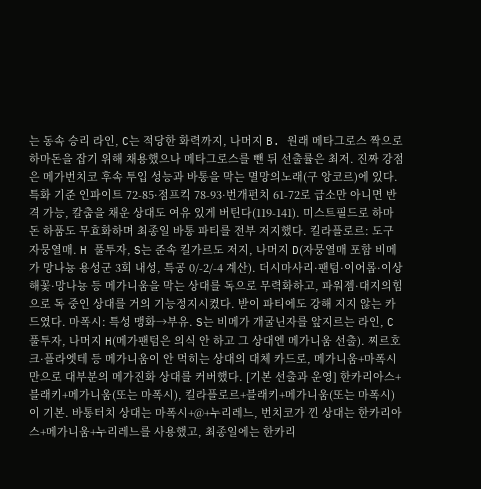는 동속 승리 라인, C는 적당한 화력까지, 나머지 B. 원래 메타그로스 짝으로 하마돈을 잡기 위해 채용했으나 메타그로스를 뺀 뒤 선출률은 최저. 진짜 강점은 메가번치코 후속 투입 성능과 바통을 막는 멸망의노래(구 앙코르)에 있다. 특화 기준 인파이트 72-85·점프킥 78-93·번개펀치 61-72로 급소만 아니면 반격 가능, 칼춤을 채운 상대도 여유 있게 버틴다(119-141). 미스트필드로 하마돈 하품도 무효화하며 최종일 바통 파티를 전부 저지했다. 킬라플로르: 도구 자뭉열매. H 풀투자, S는 준속 킬가르도 저지, 나머지 D(자뭉열매 포함 비메가 망나뇽 용성군 3회 내성, 특공 0/-2/-4 계산). 더시마사리·팬텀·이어롭·이상해꽃·망나뇽 등 메가니움을 막는 상대를 독으로 무력화하고, 파워젬·대지의힘으로 독 중인 상대를 거의 기능정지시켰다. 받이 파티에도 강해 지지 않는 카드였다. 마폭시: 특성 맹화→부유. S는 비메가 개굴닌자를 앞지르는 라인, C 풀투자, 나머지 H(메가팬텀은 의식 안 하고 그 상대엔 메가니움 선출). 찌르호크·플라엣테 등 메가니움이 안 먹히는 상대의 대체 카드로, 메가니움+마폭시만으로 대부분의 메가진화 상대를 커버했다. [기본 선출과 운영] 한카리아스+블래키+메가니움(또는 마폭시), 킬라플로르+블래키+메가니움(또는 마폭시)이 기본. 바통터치 상대는 마폭시+@+누리레느, 번치코가 낀 상대는 한카리아스+메가니움+누리레느를 사용했고, 최종일에는 한카리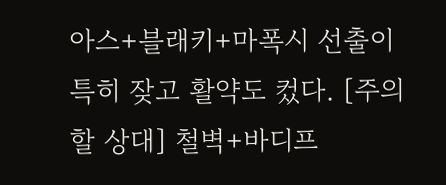아스+블래키+마폭시 선출이 특히 잦고 활약도 컸다. [주의할 상대] 철벽+바디프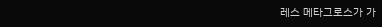레스 메타그로스가 가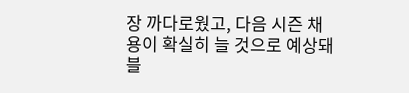장 까다로웠고, 다음 시즌 채용이 확실히 늘 것으로 예상돼 블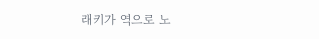래키가 역으로 노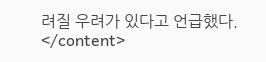려질 우려가 있다고 언급했다. </content>